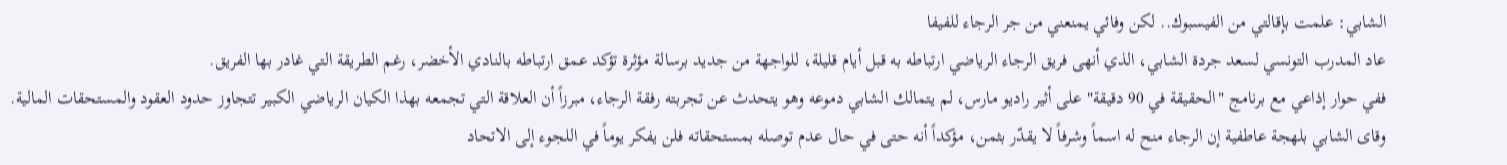الشابي: علمت بإقالتي من الفيسبوك.. لكن وفائي يمنعني من جر الرجاء للفيفا
عاد المدرب التونسي لسعد جردة الشابي، الذي أنهى فريق الرجاء الرياضي ارتباطه به قبل أيام قليلة، للواجهة من جديد برسالة مؤثرة تؤكد عمق ارتباطه بالنادي الأخضر، رغم الطريقة التي غادر بها الفريق.
ففي حوار إذاعي مع برنامج "الحقيقة في 90 دقيقة" على أثير راديو مارس، لم يتمالك الشابي دموعه وهو يتحدث عن تجربته رفقة الرجاء، مبرزاً أن العلاقة التي تجمعه بهذا الكيان الرياضي الكبير تتجاوز حدود العقود والمستحقات المالية.
وقاى الشابي بلهجة عاطفية إن الرجاء منح له اسماً وشرفاً لا يقدّر بثمن، مؤكداً أنه حتى في حال عدم توصله بمستحقاته فلن يفكر يوماً في اللجوء إلى الاتحاد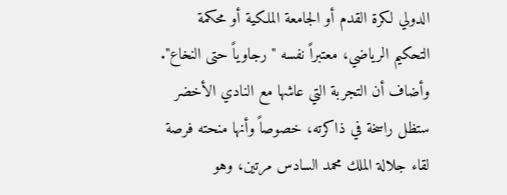الدولي لكرة القدم أو الجامعة الملكية أو محكمة التحكيم الرياضي، معتبراً نفسه "رجاوياً حتى النخاع".
وأضاف أن التجربة التي عاشها مع النادي الأخضر ستظل راسخة في ذاكرته، خصوصاً وأنها منحته فرصة لقاء جلالة الملك محمد السادس مرتين، وهو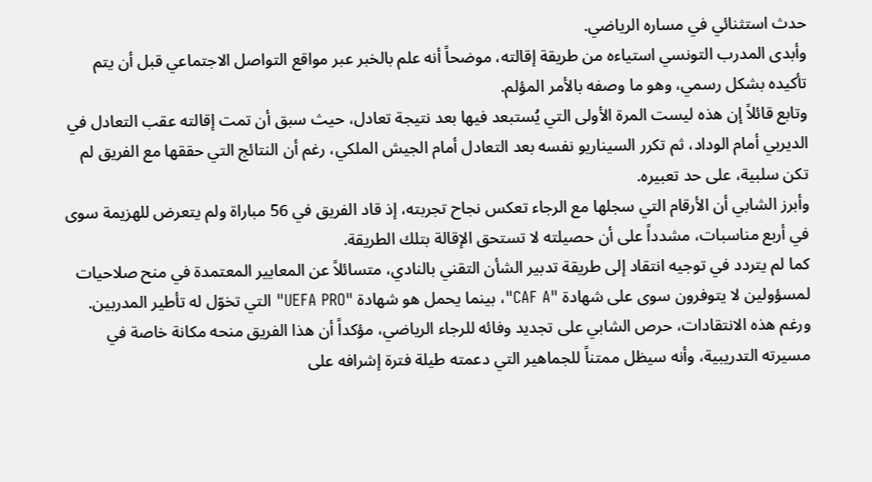حدث استثنائي في مساره الرياضي.
وأبدى المدرب التونسي استياءه من طريقة إقالته، موضحاً أنه علم بالخبر عبر مواقع التواصل الاجتماعي قبل أن يتم تأكيده بشكل رسمي، وهو ما وصفه بالأمر المؤلم.
وتابع قائلاً إن هذه ليست المرة الأولى التي يُستبعد فيها بعد نتيجة تعادل، حيث سبق أن تمت إقالته عقب التعادل في الديربي أمام الوداد، ثم تكرر السيناريو نفسه بعد التعادل أمام الجيش الملكي، رغم أن النتائج التي حققها مع الفريق لم تكن سلبية، على حد تعبيره.
وأبرز الشابي أن الأرقام التي سجلها مع الرجاء تعكس نجاح تجربته، إذ قاد الفريق في 56 مباراة ولم يتعرض للهزيمة سوى في أربع مناسبات، مشدداً على أن حصيلته لا تستحق الإقالة بتلك الطريقة.
كما لم يتردد في توجيه انتقاد إلى طريقة تدبير الشأن التقني بالنادي، متسائلاً عن المعايير المعتمدة في منح صلاحيات لمسؤولين لا يتوفرون سوى على شهادة "CAF A"، بينما يحمل هو شهادة "UEFA PRO" التي تخوّل له تأطير المدربين.
ورغم هذه الانتقادات، حرص الشابي على تجديد وفائه للرجاء الرياضي، مؤكداً أن هذا الفريق منحه مكانة خاصة في مسيرته التدريبية، وأنه سيظل ممتناً للجماهير التي دعمته طيلة فترة إشرافه على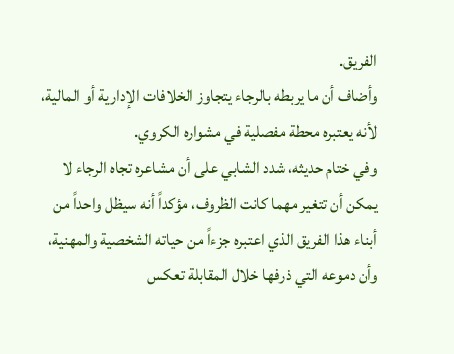الفريق.
وأضاف أن ما يربطه بالرجاء يتجاوز الخلافات الإدارية أو المالية، لأنه يعتبره محطة مفصلية في مشواره الكروي.
وفي ختام حديثه، شدد الشابي على أن مشاعره تجاه الرجاء لا يمكن أن تتغير مهما كانت الظروف، مؤكداً أنه سيظل واحداً من أبناء هذا الفريق الذي اعتبره جزءاً من حياته الشخصية والمهنية، وأن دموعه التي ذرفها خلال المقابلة تعكس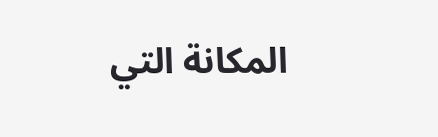المكانة التي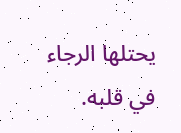يحتلها الرجاء في قلبه.